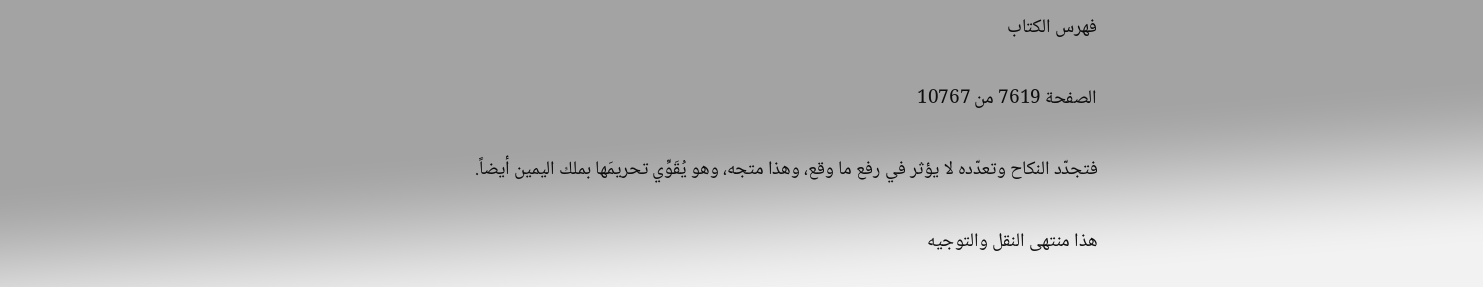فهرس الكتاب

الصفحة 7619 من 10767

فتجدّد النكاح وتعدّده لا يؤثر في رفع ما وقع، وهذا متجه، وهو يُقَوِّي تحريمَها بملك اليمين أيضاً.

هذا منتهى النقل والتوجيه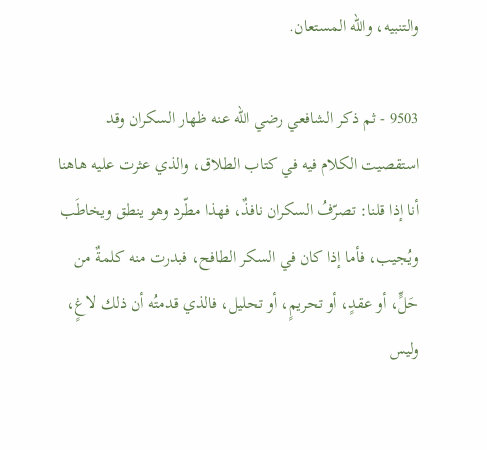والتنبيه، والله المستعان.

9503 - ثم ذكر الشافعي رضي الله عنه ظهار السكران وقد استقصيت الكلام فيه في كتاب الطلاق، والذي عثرت عليه هاهنا أنا إذا قلنا: تصرّفُ السكران نافذٌ، فهذا مطّرد وهو ينطق ويخاطَب ويُجيب، فأما إذا كان في السكر الطافح، فبدرت منه كلمةٌ من حَلٍّ، أو عقدٍ، أو تحريمٍ، أو تحليل، فالذي قدمتُه أن ذلك لاغٍ، وليس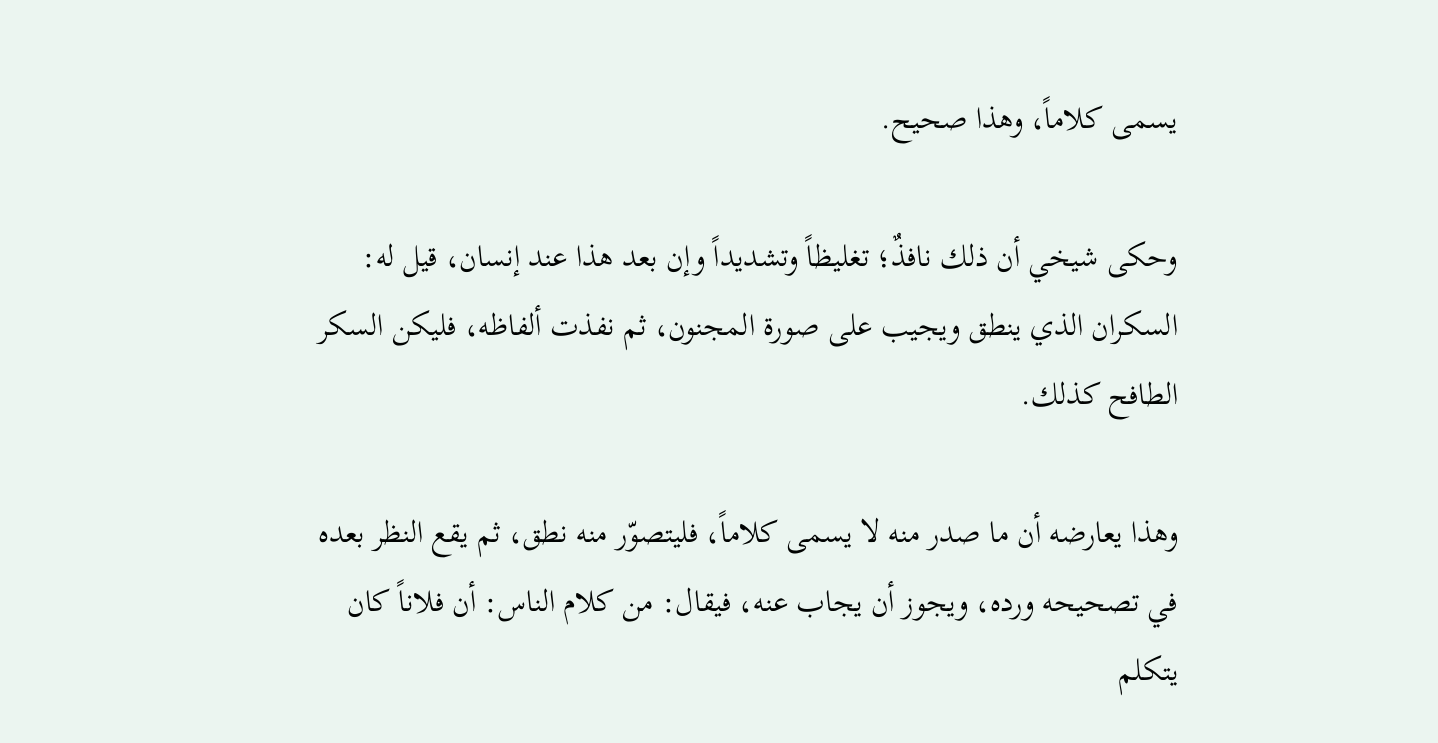يسمى كلاماً، وهذا صحيح.

وحكى شيخي أن ذلك نافذٌ؛ تغليظاً وتشديداً وإن بعد هذا عند إنسان، قيل له: السكران الذي ينطق ويجيب على صورة المجنون، ثم نفذت ألفاظه، فليكن السكر الطافح كذلك.

وهذا يعارضه أن ما صدر منه لا يسمى كلاماً، فليتصوّر منه نطق، ثم يقع النظر بعده في تصحيحه ورده، ويجوز أن يجاب عنه، فيقال: من كلام الناس: أن فلاناً كان يتكلم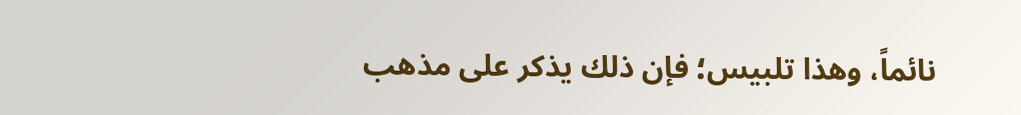نائماً، وهذا تلبيس؛ فإن ذلك يذكر على مذهب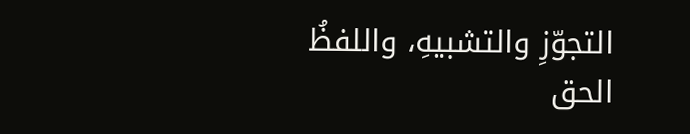التجوّزِ والتشبيهِ، واللفظُ الحق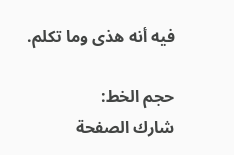فيه أنه هذى وما تكلم.

حجم الخط:
شارك الصفحة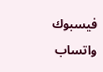فيسبوك واتساب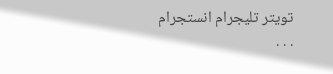تويتر تليجرام انستجرام
. . .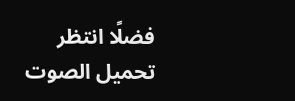فضلًا انتظر تحميل الصوت